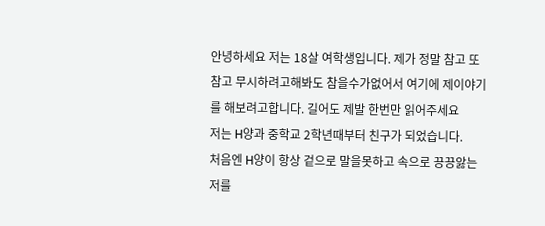안녕하세요 저는 18살 여학생입니다. 제가 정말 참고 또 참고 무시하려고해봐도 참을수가없어서 여기에 제이야기를 해보려고합니다. 길어도 제발 한번만 읽어주세요
저는 H양과 중학교 2학년때부터 친구가 되었습니다.
처음엔 H양이 항상 겉으로 말을못하고 속으로 끙끙앓는 저를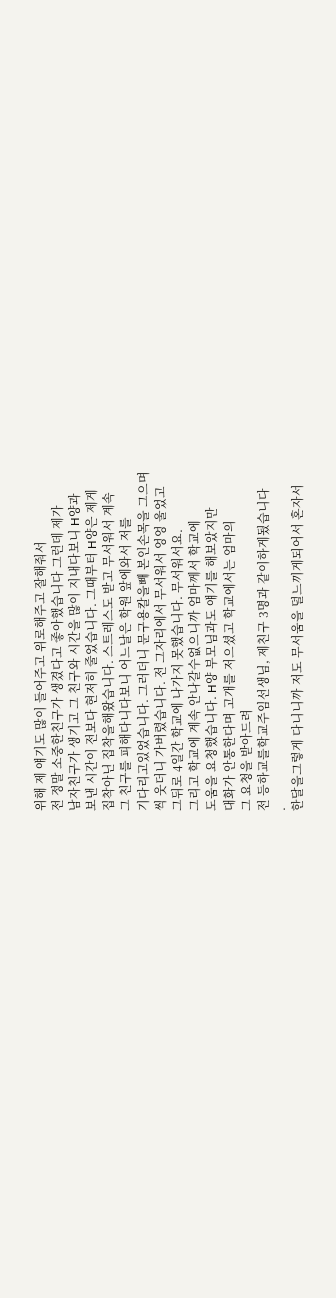위해 제 얘기도 많이 들어주고 위로해주고 잘해줘서
전 정말 소중한친구가 생겼다고 좋아했습니다 그런데 제가
남자친구가 생기고 그 친구와 시간을 많이 지내다보니 H양과
보낸 시간이 전보다 현저히 줄었습니다. 그때부터 H양은 제게
집착아닌 집착을해왔습니다. 스트레스도 받고 무서워서 계속
그 친구를 피해다니다보니 어느날은 학원 앞에와서 저를
기다리고있었습니다. 그러더니 문구용칼을빼 본인손목을 그으며
씩 웃더니 가버렸습니다. 전 그자리에서 무서워서 엉엉 울었고
그뒤로 4일간 학교에 나가지 못했습니다. 무서워서요.
그리고 학교에 계속 안나갈수없으니까 엄마께서 학교에
도움을 요청했습니다. H양 부모님과도 얘기를 해보았지만
대화가 안통한다며 고개를 저으셨고 학교에서는 엄마의
그 요청을 받아드려
전 등하교를학교주임선생님, 제친구 3명과 같이하게됬습니다
.
한달을그렇게 다니니까 저도 무서움을 덜느끼게되어서 혼자서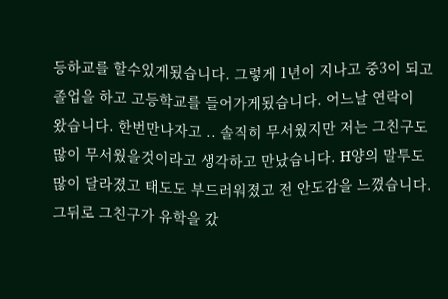등하교를 할수있게됬습니다. 그렇게 1년이 지나고 중3이 되고
졸업을 하고 고등학교를 들어가게됬습니다. 어느날 연락이
왔습니다. 한번만나자고 .. 솔직히 무서웠지만 저는 그친구도
많이 무서웠을것이라고 생각하고 만났습니다. H양의 말투도
많이 달라졌고 태도도 부드러워졌고 전 안도감을 느꼈습니다.
그뒤로 그친구가 유학을 갔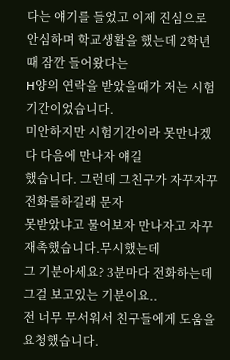다는 얘기를 들었고 이제 진심으로
안심하며 학교생활을 했는데 2학년때 잠깐 들어왔다는
H양의 연락을 받았을때가 저는 시험기간이었습니다.
미안하지만 시험기간이라 못만나겠다 다음에 만나자 얘길
했습니다. 그런데 그친구가 자꾸자꾸 전화를하길래 문자
못받았냐고 물어보자 만나자고 자꾸 재촉했습니다.무시했는데
그 기분아세요? 3분마다 전화하는데 그걸 보고있는 기분이요..
전 너무 무서워서 친구들에게 도움을 요청했습니다.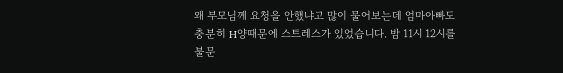왜 부모님께 요청을 안했냐고 많이 물어보는데 엄마아빠도
충분히 H양때문에 스트레스가 있었습니다. 밤 11시 12시를
불문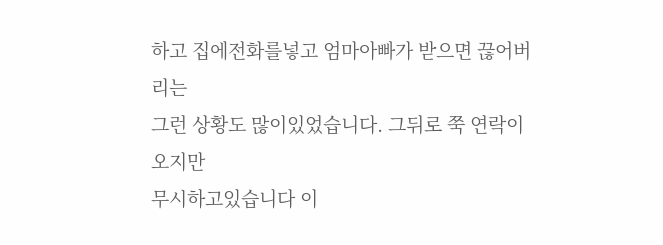하고 집에전화를넣고 엄마아빠가 받으면 끊어버리는
그런 상황도 많이있었습니다. 그뒤로 쭉 연락이 오지만
무시하고있습니다 이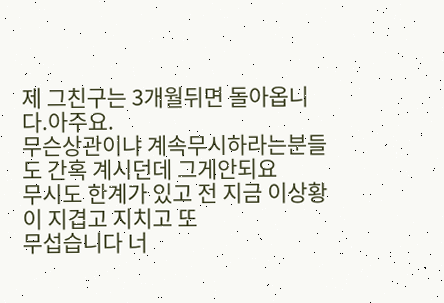제 그친구는 3개월뒤면 돌아옵니다.아주요.
무슨상관이냐 계속무시하라는분들도 간혹 계시던데 그게안되요
무시도 한계가 있고 전 지금 이상황이 지겹고 지치고 또
무섭습니다 너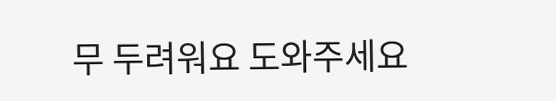무 두려워요 도와주세요